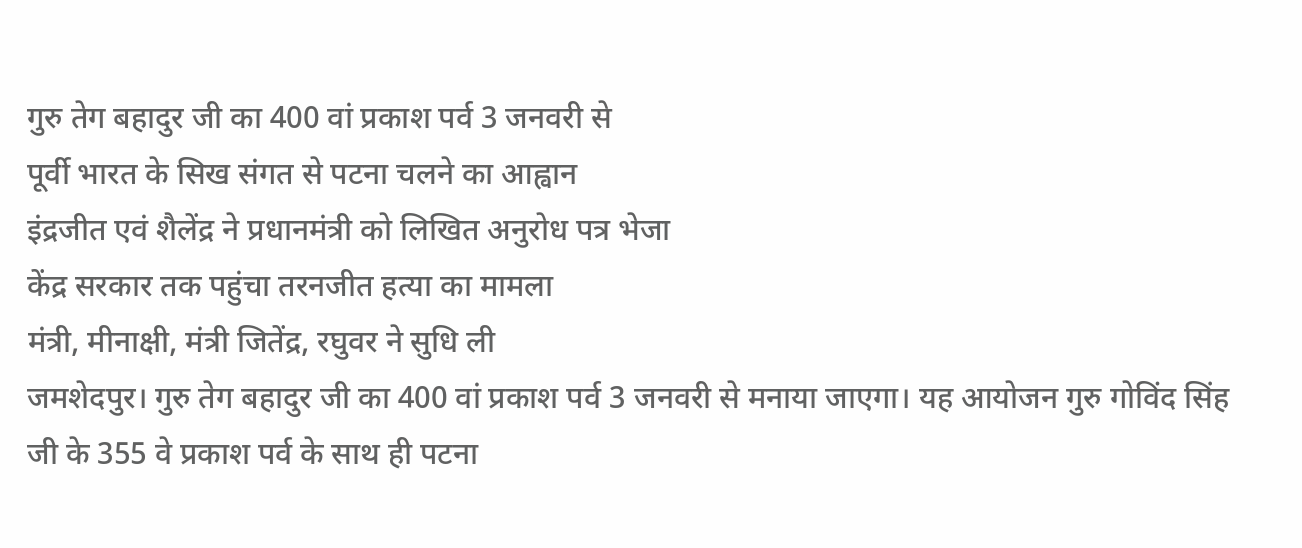गुरु तेग बहादुर जी का 400 वां प्रकाश पर्व 3 जनवरी से
पूर्वी भारत के सिख संगत से पटना चलने का आह्वान
इंद्रजीत एवं शैलेंद्र ने प्रधानमंत्री को लिखित अनुरोध पत्र भेजा
केंद्र सरकार तक पहुंचा तरनजीत हत्या का मामला
मंत्री, मीनाक्षी, मंत्री जितेंद्र, रघुवर ने सुधि ली
जमशेदपुर। गुरु तेग बहादुर जी का 400 वां प्रकाश पर्व 3 जनवरी से मनाया जाएगा। यह आयोजन गुरु गोविंद सिंह जी के 355 वे प्रकाश पर्व के साथ ही पटना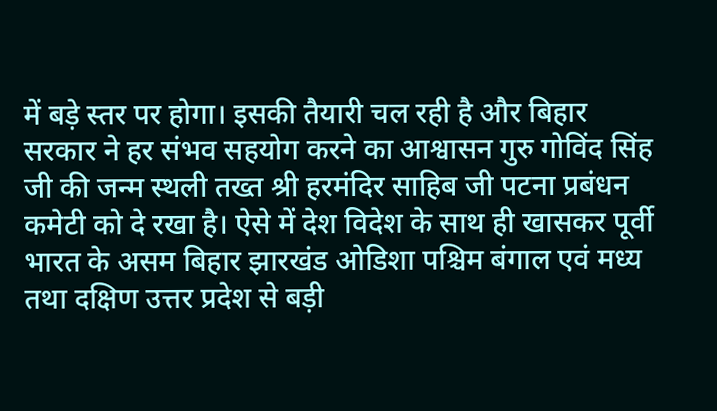में बड़े स्तर पर होगा। इसकी तैयारी चल रही है और बिहार सरकार ने हर संभव सहयोग करने का आश्वासन गुरु गोविंद सिंह जी की जन्म स्थली तख्त श्री हरमंदिर साहिब जी पटना प्रबंधन कमेटी को दे रखा है। ऐसे में देश विदेश के साथ ही खासकर पूर्वी भारत के असम बिहार झारखंड ओडिशा पश्चिम बंगाल एवं मध्य तथा दक्षिण उत्तर प्रदेश से बड़ी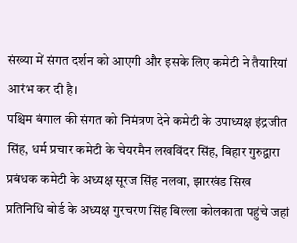संख्या में संगत दर्शन को आएगी और इसके लिए कमेटी ने तैयारियां आरंभ कर दी है।
पश्चिम बंगाल की संगत को निमंत्रण देने कमेटी के उपाध्यक्ष इंद्रजीत सिंह, धर्म प्रचार कमेटी के चेयरमैन लखविंदर सिंह, बिहार गुरुद्वारा प्रबंधक कमेटी के अध्यक्ष सूरज सिंह नलवा, झारखंड सिख प्रतिनिधि बोर्ड के अध्यक्ष गुरचरण सिंह बिल्ला कोलकाता पहुंचे जहां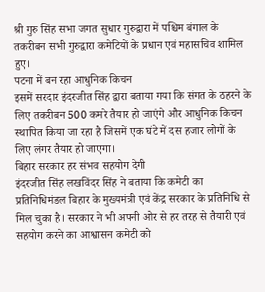श्री गुरु सिंह सभा जगत सुधार गुरुद्वारा में पश्चिम बंगाल के तकरीबन सभी गुरुद्वारा कमेटियों के प्रधान एवं महासचिव शामिल हुए।
पटना में बन रहा आधुनिक किचन
इसमें सरदार इंदरजीत सिंह द्वारा बताया गया कि संगत के ठहरने के लिए तकरीबन 500 कमरे तैयार हो जाएंगे और आधुनिक किचन स्थापित किया जा रहा है जिसमें एक घंटे में दस हजार लोगों के लिए लंगर तैयार हो जाएगा।
बिहार सरकार हर संभव सहयोग देगी
इंदरजीत सिंह लखविंदर सिंह ने बताया कि कमेटी का प्रतिनिधिमंडल बिहार के मुख्यमंत्री एवं केंद्र सरकार के प्रतिनिधि से मिल चुका है। सरकार ने भी अपनी ओर से हर तरह से तैयारी एवं सहयोग करने का आश्वासन कमेटी को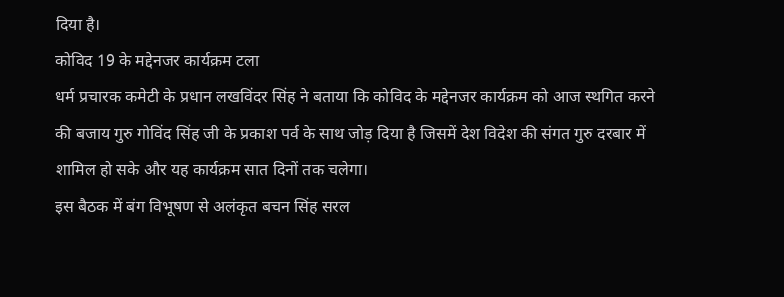दिया है।
कोविद 19 के मद्देनजर कार्यक्रम टला
धर्म प्रचारक कमेटी के प्रधान लखविंदर सिंह ने बताया कि कोविद के मद्देनजर कार्यक्रम को आज स्थगित करने की बजाय गुरु गोविंद सिंह जी के प्रकाश पर्व के साथ जोड़ दिया है जिसमें देश विदेश की संगत गुरु दरबार में शामिल हो सके और यह कार्यक्रम सात दिनों तक चलेगा।
इस बैठक में बंग विभूषण से अलंकृत बचन सिंह सरल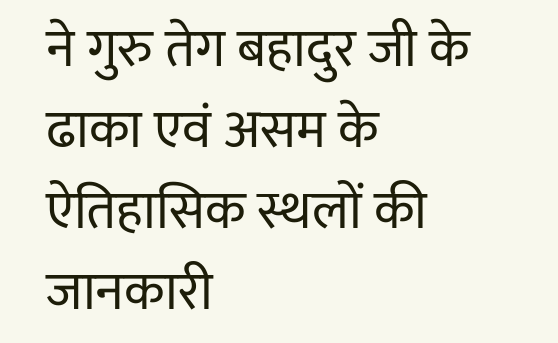ने गुरु तेग बहादुर जी के ढाका एवं असम के ऐतिहासिक स्थलों की जानकारी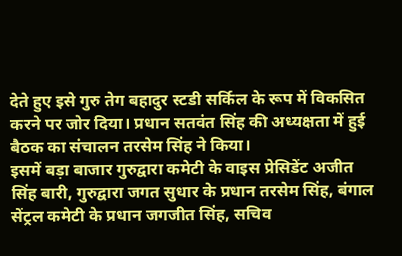देते हुए इसे गुरु तेग बहादुर स्टडी सर्किल के रूप में विकसित करने पर जोर दिया। प्रधान सतवंत सिंह की अध्यक्षता में हुई बैठक का संचालन तरसेम सिंह ने किया।
इसमें बड़ा बाजार गुरुद्वारा कमेटी के वाइस प्रेसिडेंट अजीत सिंह बारी, गुरुद्वारा जगत सुधार के प्रधान तरसेम सिंह, बंगाल सेंट्रल कमेटी के प्रधान जगजीत सिंह, सचिव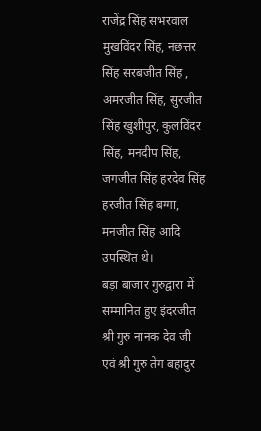राजेंद्र सिंह सभरवाल मुखविंदर सिंह, नछत्तर सिंह सरबजीत सिंह , अमरजीत सिंह, सुरजीत सिंह खुशीपुर, कुलविंदर सिंह, मनदीप सिंह, जगजीत सिंह हरदेव सिंह हरजीत सिंह बग्गा, मनजीत सिंह आदि उपस्थित थे।
बड़ा बाजार गुरुद्वारा में सम्मानित हुए इंदरजीत
श्री गुरु नानक देव जी एवं श्री गुरु तेग बहादुर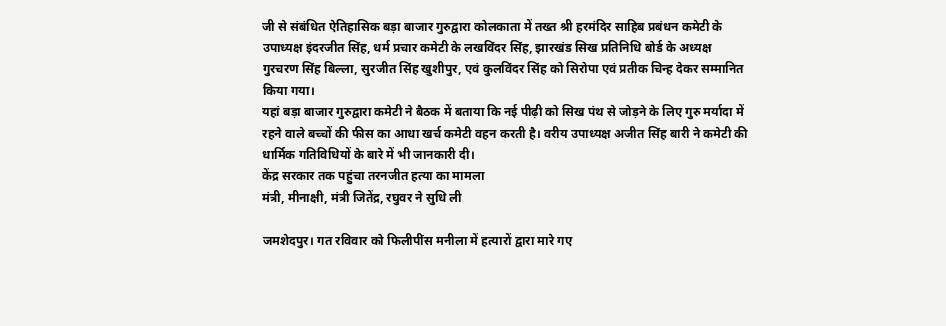जी से संबंधित ऐतिहासिक बड़ा बाजार गुरुद्वारा कोलकाता में तख्त श्री हरमंदिर साहिब प्रबंधन कमेटी के उपाध्यक्ष इंदरजीत सिंह, धर्म प्रचार कमेटी के लखविंदर सिंह, झारखंड सिख प्रतिनिधि बोर्ड के अध्यक्ष गुरचरण सिंह बिल्ला, सुरजीत सिंह खुशीपुर, एवं कुलविंदर सिंह को सिरोपा एवं प्रतीक चिन्ह देकर सम्मानित किया गया।
यहां बड़ा बाजार गुरुद्वारा कमेटी ने बैठक में बताया कि नई पीढ़ी को सिख पंथ से जोड़ने के लिए गुरु मर्यादा में रहने वाले बच्चों की फीस का आधा खर्च कमेटी वहन करती है। वरीय उपाध्यक्ष अजीत सिंह बारी ने कमेटी की धार्मिक गतिविधियों के बारे में भी जानकारी दी।
केंद्र सरकार तक पहुंचा तरनजीत हत्या का मामला
मंत्री, मीनाक्षी, मंत्री जितेंद्र, रघुवर ने सुधि ली

जमशेदपुर। गत रविवार को फिलीपींस मनीला में हत्यारों द्वारा मारे गए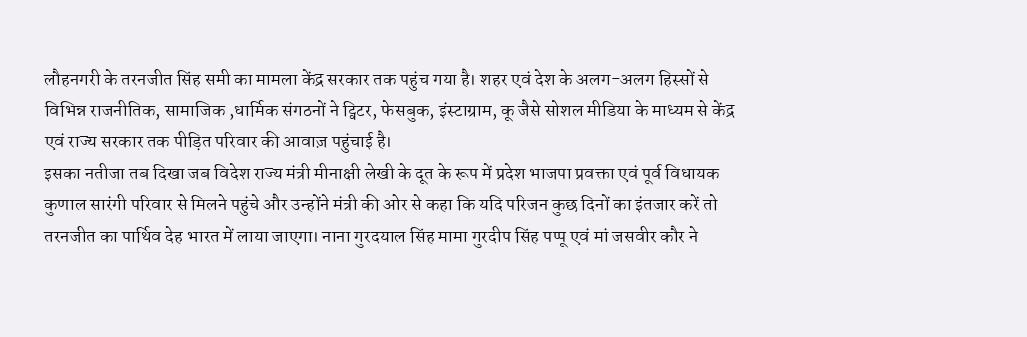लौहनगरी के तरनजीत सिंह समी का मामला केंद्र सरकार तक पहुंच गया है। शहर एवं देश के अलग-अलग हिस्सों से विभिन्न राजनीतिक, सामाजिक ,धार्मिक संगठनों ने ट्विटर, फेसबुक, इंस्टाग्राम, कू जैसे सोशल मीडिया के माध्यम से केंद्र एवं राज्य सरकार तक पीड़ित परिवार की आवाज़ पहुंचाई है।
इसका नतीजा तब दिखा जब विदेश राज्य मंत्री मीनाक्षी लेखी के दूत के रूप में प्रदेश भाजपा प्रवक्ता एवं पूर्व विधायक कुणाल सारंगी परिवार से मिलने पहुंचे और उन्होंने मंत्री की ओर से कहा कि यदि परिजन कुछ दिनों का इंतजार करें तो तरनजीत का पार्थिव देह भारत में लाया जाएगा। नाना गुरदयाल सिंह मामा गुरदीप सिंह पप्पू एवं मां जसवीर कौर ने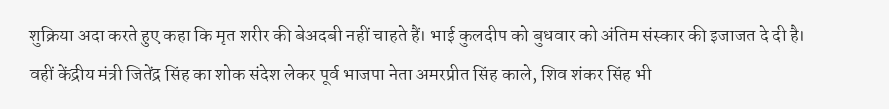शुक्रिया अदा करते हुए कहा कि मृत शरीर की बेअदबी नहीं चाहते हैं। भाई कुलदीप को बुधवार को अंतिम संस्कार की इजाजत दे दी है। वहीं केंद्रीय मंत्री जितेंद्र सिंह का शोक संदेश लेकर पूर्व भाजपा नेता अमरप्रीत सिंह काले, शिव शंकर सिंह भी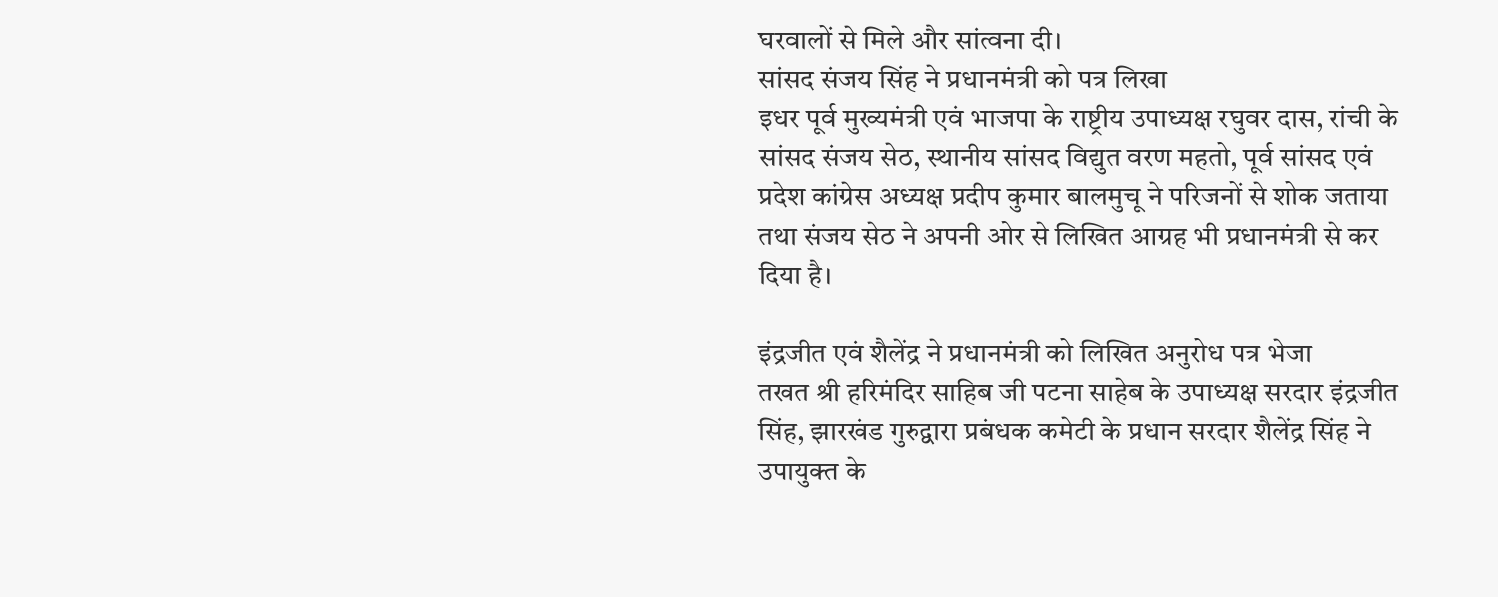घरवालों से मिले और सांत्वना दी।
सांसद संजय सिंह ने प्रधानमंत्री को पत्र लिखा
इधर पूर्व मुख्यमंत्री एवं भाजपा के राष्ट्रीय उपाध्यक्ष रघुवर दास, रांची के सांसद संजय सेठ, स्थानीय सांसद विद्युत वरण महतो, पूर्व सांसद एवं प्रदेश कांग्रेस अध्यक्ष प्रदीप कुमार बालमुचू ने परिजनों से शोक जताया तथा संजय सेठ ने अपनी ओर से लिखित आग्रह भी प्रधानमंत्री से कर दिया है।

इंद्रजीत एवं शैलेंद्र ने प्रधानमंत्री को लिखित अनुरोध पत्र भेजा
तखत श्री हरिमंदिर साहिब जी पटना साहेब के उपाध्यक्ष सरदार इंद्रजीत सिंह, झारखंड गुरुद्वारा प्रबंधक कमेटी के प्रधान सरदार शैलेंद्र सिंह ने उपायुक्त के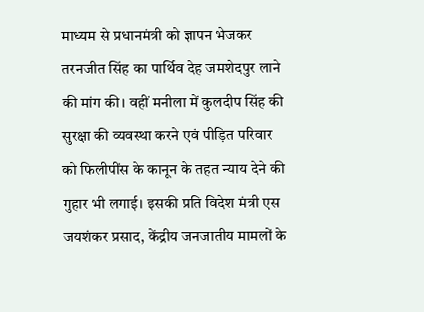माध्यम से प्रधानमंत्री को ज्ञापन भेजकर तरनजीत सिंह का पार्थिव देह जमशेदपुर लाने की मांग की। वहीं मनीला में कुलदीप सिंह की सुरक्षा की व्यवस्था करने एवं पीड़ित परिवार को फिलीपींस के कानून के तहत न्याय देने की गुहार भी लगाई। इसकी प्रति विदेश मंत्री एस जयशंकर प्रसाद, केंद्रीय जनजातीय मामलों के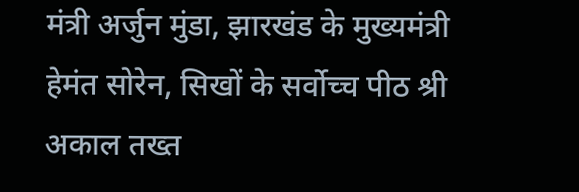मंत्री अर्जुन मुंडा, झारखंड के मुख्यमंत्री हेमंत सोरेन, सिखों के सर्वोच्च पीठ श्री अकाल तख्त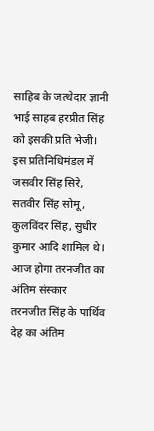साहिब के जत्थेदार ज्ञानी भाई साहब हरप्रीत सिंह को इसकी प्रति भेजी। इस प्रतिनिधिमंडल में जसवीर सिंह सिरे, सतवीर सिंह सोमू , कुलविंदर सिंह, सुधीर कुमार आदि शामिल थे।
आज होगा तरनजीत का अंतिम संस्कार
तरनजीत सिंह के पार्थिव देह का अंतिम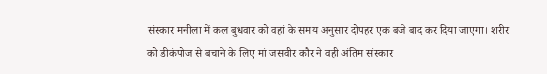संस्कार मनीला में कल बुधवार को वहां के समय अनुसार दोपहर एक बजे बाद कर दिया जाएगा। शरीर को डीकंपोज से बचाने के लिए मां जसवीर कौर ने वही अंतिम संस्कार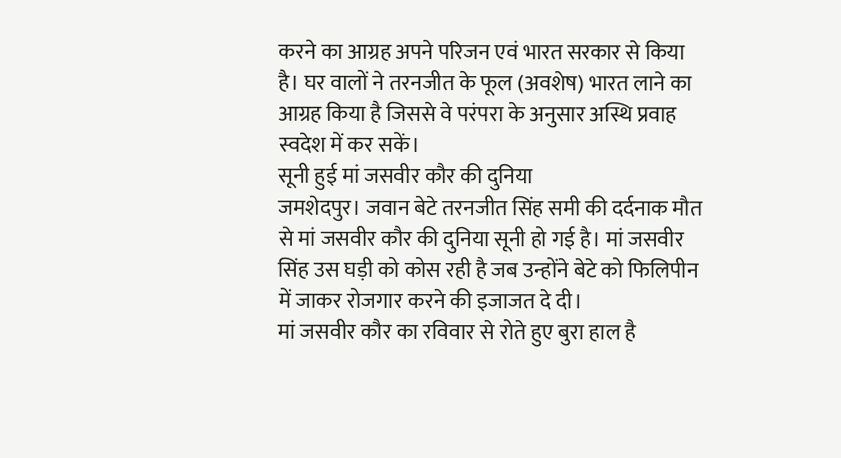करने का आग्रह अपने परिजन एवं भारत सरकार से किया है। घर वालों ने तरनजीत के फूल (अवशेष) भारत लाने का आग्रह किया है जिससे वे परंपरा के अनुसार अस्थि प्रवाह स्वदेश में कर सकें।
सूनी हुई मां जसवीर कौर की दुनिया
जमशेदपुर। जवान बेटे तरनजीत सिंह समी की दर्दनाक मौत से मां जसवीर कौर की दुनिया सूनी हो गई है। मां जसवीर सिंह उस घड़ी को कोस रही है जब उन्होंने बेटे को फिलिपीन में जाकर रोजगार करने की इजाजत दे दी।
मां जसवीर कौर का रविवार से रोते हुए बुरा हाल है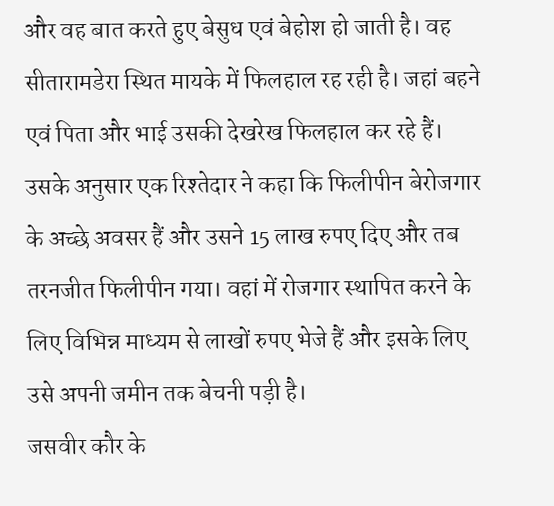और वह बात करते हुए बेसुध एवं बेहोश हो जाती है। वह सीतारामडेरा स्थित मायके में फिलहाल रह रही है। जहां बहने एवं पिता और भाई उसकी देखरेख फिलहाल कर रहे हैं।
उसके अनुसार एक रिश्तेदार ने कहा कि फिलीपीन बेरोजगार के अच्छे अवसर हैं और उसने 15 लाख रुपए दिए और तब तरनजीत फिलीपीन गया। वहां में रोजगार स्थापित करने के लिए विभिन्न माध्यम से लाखों रुपए भेजे हैं और इसके लिए उसे अपनी जमीन तक बेचनी पड़ी है।
जसवीर कौर के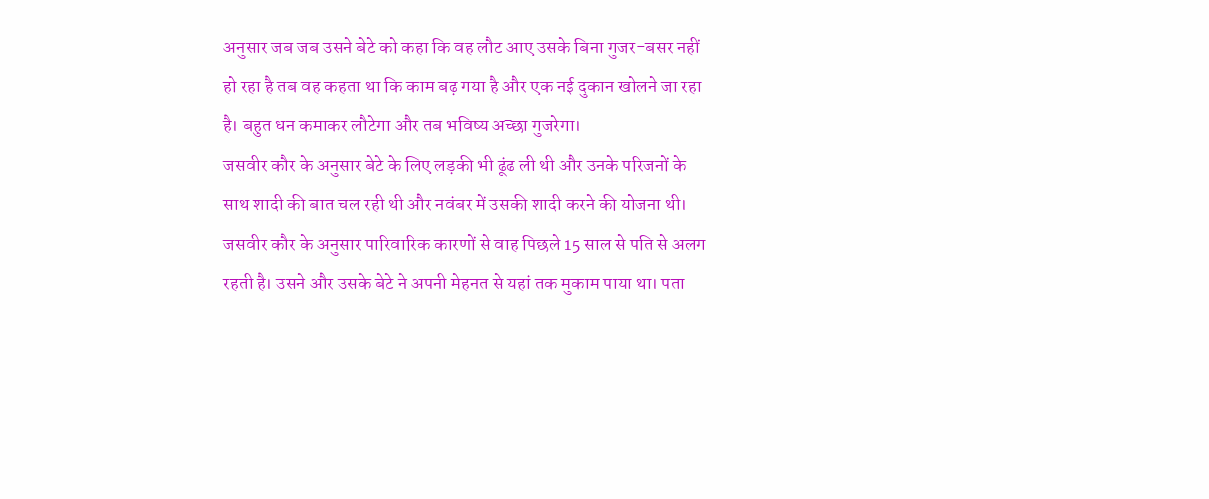अनुसार जब जब उसने बेटे को कहा कि वह लौट आए उसके बिना गुजर-बसर नहीं हो रहा है तब वह कहता था कि काम बढ़ गया है और एक नई दुकान खोलने जा रहा है। बहुत धन कमाकर लौटेगा और तब भविष्य अच्छा गुजरेगा।
जसवीर कौर के अनुसार बेटे के लिए लड़की भी ढूंढ ली थी और उनके परिजनों के साथ शादी की बात चल रही थी और नवंबर में उसकी शादी करने की योजना थी। जसवीर कौर के अनुसार पारिवारिक कारणों से वाह पिछले 15 साल से पति से अलग रहती है। उसने और उसके बेटे ने अपनी मेहनत से यहां तक मुकाम पाया था। पता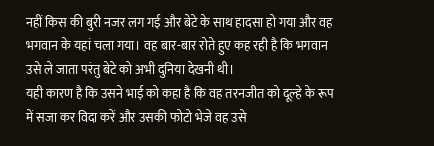नहीं किस की बुरी नजर लग गई और बेटे के साथ हादसा हो गया और वह भगवान के यहां चला गया। वह बार-बार रोते हुए कह रही है कि भगवान उसे ले जाता परंतु बेटे को अभी दुनिया देखनी थी।
यही कारण है कि उसने भाई को कहा है कि वह तरनजीत को दूल्हे के रूप में सजा कर विदा करें और उसकी फोटो भेजे वह उसे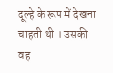दूल्हे के रूप में देखना चाहती थी । उसकी वह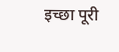इच्छा पूरी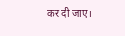कर दी जाए।